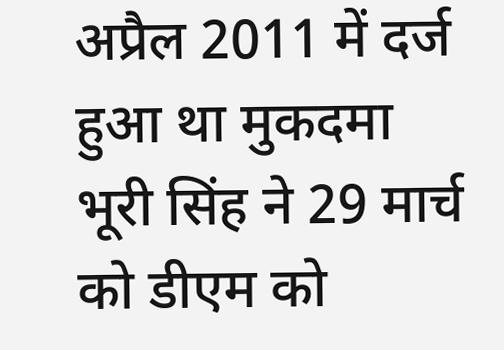अप्रैल 2011 में दर्ज हुआ था मुकदमा
भूरी सिंह ने 29 मार्च को डीएम को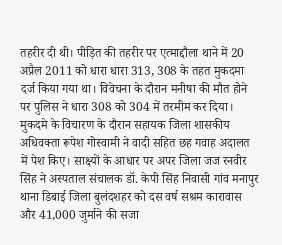तहरीर दी थी। पीड़ित की तहरीर पर एत्माद्दौला थाने में 20 अप्रैल 2011 को धारा धारा 313, 308 के तहत मुकदमा दर्ज किया गया था। विवेचना के दौरान मनीषा की मौत होने पर पुलिस ने धारा 308 को 304 में तरमीम कर दिया। मुकदमे के विचारण के दौरान सहायक जिला शासकीय अधिवक्ता रूपेश गोस्वामी ने वादी सहित छह गवाह अदालत में पेश किए। साक्ष्यों के आधार पर अपर जिला जज रनवीर सिंह ने अस्पताल संचालक डॉ. केपी सिंह निवासी गांव मनापुर थाना डिबाई जिला बुलंदशहर को दस वर्ष सश्रम कारावास और 41,000 जुर्माने की सजा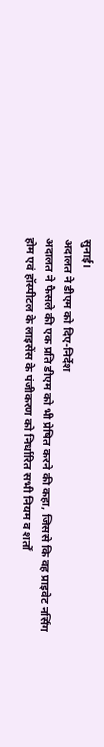सुनाई।
अदालत ने डीएम को दिए-निर्देश
अदालत ने फैसले की एक प्रति डीएम को भी प्रेषित करने की कहा, जिससे कि वह प्राइवेट नर्सिंग होम एवं हॉस्पीटल के लाइसेंस के पंजीकरण को निर्धारित सभी नियम व शर्तों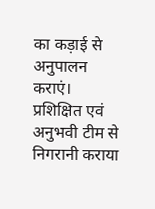का कड़ाई से अनुपालन कराएं। प्रशिक्षित एवं अनुभवी टीम से निगरानी कराया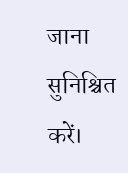जाना सुनिश्चित करें।